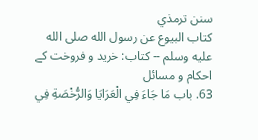سنن ترمذي
كتاب البيوع عن رسول الله صلى الله عليه وسلم -- کتاب: خرید و فروخت کے احکام و مسائل
63. باب مَا جَاءَ فِي الْعَرَايَا وَالرُّخْصَةِ فِي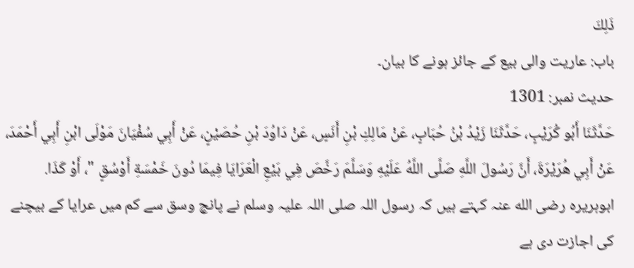ذَلِكَ
باب: عاریت والی بیع کے جائز ہونے کا بیان۔
حدیث نمبر: 1301
حَدَّثَنَا أَبُو كُرَيْبٍ، حَدَّثَنَا زَيْدُ بْنُ حُبَابٍ، عَنْ مَالِكِ بْنِ أَنَسٍ، عَنْ دَاوُدَ بْنِ حُصَيْنٍ، عَنْ أَبِي سُفْيَانَ مَوْلَى ابْنِ أَبِي أَحْمَدَ، عَنْ أَبِي هُرَيْرَةَ، أَنَّ رَسُولَ اللَّهِ صَلَّى اللَّهُ عَلَيْهِ وَسَلَّمَ رَخَّصَ فِي بَيْعِ الْعَرَايَا فِيمَا دُونَ خَمْسَةِ أَوْسُقٍ "، أَوْ كَذَا.
ابوہریرہ رضی الله عنہ کہتے ہیں کہ رسول اللہ صلی اللہ علیہ وسلم نے پانچ وسق سے کم میں عرایا کے بیچنے کی اجازت دی ہے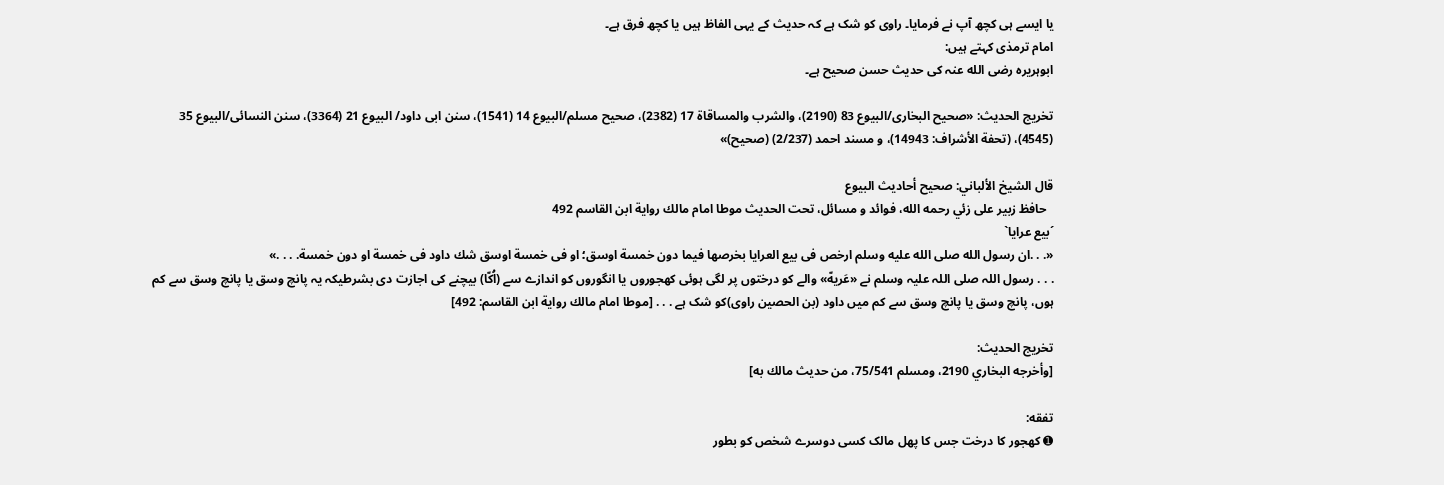یا ایسے ہی کچھ آپ نے فرمایا۔ راوی کو شک ہے کہ حدیث کے یہی الفاظ ہیں یا کچھ فرق ہے۔
امام ترمذی کہتے ہیں:
ابوہریرہ رضی الله عنہ کی حدیث حسن صحیح ہے۔

تخریج الحدیث: «صحیح البخاری/البیوع 83 (2190)، والشرب والمساقاة 17 (2382)، صحیح مسلم/البیوع 14 (1541)، سنن ابی داود/ البیوع 21 (3364)، سنن النسائی/البیوع 35 (4545)، (تحفة الأشراف: 14943)، و مسند احمد (2/237) (صحیح)»

قال الشيخ الألباني: صحيح أحاديث البيوع
  حافظ زبير على زئي رحمه الله، فوائد و مسائل، تحت الحديث موطا امام مالك رواية ابن القاسم 492
´بیع عرایا`
«. . .ان رسول الله صلى الله عليه وسلم ارخص فى بيع العرايا بخرصها فيما دون خمسة اوسق؛ او فى خمسة اوسق شك داود فى خمسة او دون خمسة. . . .»
. . . رسول اللہ صلی اللہ علیہ وسلم نے «عَريهّ» والے کو درختوں پر لگی ہوئی کھجوروں یا انگوروں کو اندازے سے (اُکّا) بیچنے کی اجازت دی بشرطیکہ یہ پانچ وسق یا پانچ وسق سے کم ہوں، پانچ وسق یا پانچ وسق سے کم میں داود (بن الحصین راوی)کو شک ہے . . . [موطا امام مالك رواية ابن القاسم: 492]

تخریج الحدیث:
[وأخرجه البخاري 2190، ومسلم 75/541، من حديث مالك به]

تفقه:
➊ کھجور کا درخت جس کا پھل مالک کسی دوسرے شخص کو بطور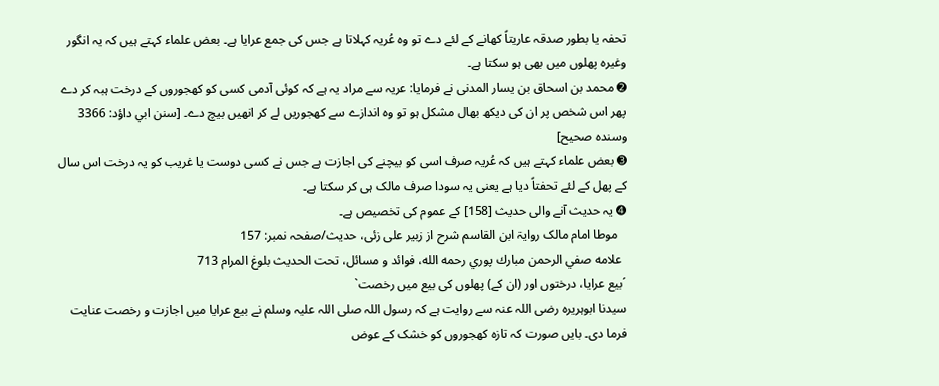تحفہ یا بطور صدقہ عاریتاً کھانے کے لئے دے تو وہ عُریہ کہلاتا ہے جس کی جمع عرایا ہے۔ بعض علماء کہتے ہیں کہ یہ انگور وغیرہ پھلوں میں بھی ہو سکتا ہے۔
➋ محمد بن اسحاق بن یسار المدنی نے فرمایا: عریہ سے مراد یہ ہے کہ کوئی آدمی کسی کو کھجوروں کے درخت ہبہ کر دے پھر اس شخص پر ان کی دیکھ بھال مشکل ہو تو وہ اندازے سے کھجوریں لے کر انھیں بیچ دے۔ [سنن ابي داؤد: 3366 وسنده صحيح]
➌ بعض علماء کہتے ہیں کہ عُریہ صرف اسی کو بیچنے کی اجازت ہے جس نے کسی دوست یا غریب کو یہ درخت اس سال کے پھل کے لئے تحفتاً دیا ہے یعنی یہ سودا صرف مالک ہی کر سکتا ہے۔
➍ یہ حدیث آنے والی حدیث [158] کے عموم کی تخصیص ہے۔
   موطا امام مالک روایۃ ابن القاسم شرح از زبیر علی زئی، حدیث/صفحہ نمبر: 157
  علامه صفي الرحمن مبارك پوري رحمه الله، فوائد و مسائل، تحت الحديث بلوغ المرام 713
´بیع عرایا، درختوں اور (ان کے) پھلوں کی بیع میں رخصت`
سیدنا ابوہریرہ رضی اللہ عنہ سے روایت ہے کہ رسول اللہ صلی اللہ علیہ وسلم نے بیع عرایا میں اجازت و رخصت عنایت فرما دی۔ بایں صورت کہ تازہ کھجوروں کو خشک کے عوض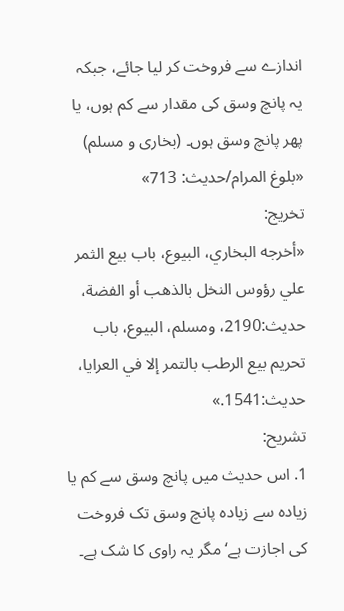اندازے سے فروخت کر لیا جائے، جبکہ یہ پانچ وسق کی مقدار سے کم ہوں، یا پھر پانچ وسق ہوں۔ (بخاری و مسلم) «بلوغ المرام/حدیث: 713»
تخریج:
«أخرجه البخاري، البيوع، باب بيع الثمر علي رؤوس النخل بالذهب أو الفضة، حديث:2190، ومسلم، البيوع، باب تحريم بيع الرطب بالتمر إلا في العرايا، حديث:1541.»
تشریح:
1. اس حدیث میں پانچ وسق سے کم یا زیادہ سے زیادہ پانچ وسق تک فروخت کی اجازت ہے‘ مگر یہ راوی کا شک ہے۔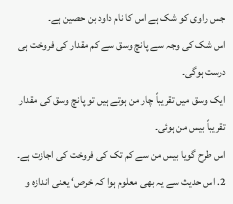جس راوی کو شک ہے اس کا نام داود بن حصین ہے۔
اس شک کی وجہ سے پانچ وسق سے کم مقدار کی فروخت ہی درست ہوگی۔
ایک وسق میں تقریباً چار من ہوتے ہیں تو پانچ وسق کی مقدار تقریباً بیس من ہوئی۔
اس طرح گویا بیس من سے کم تک کی فروخت کی اجازت ہے۔
2. اس حدیث سے یہ بھی معلوم ہوا کہ خرص‘ یعنی اندازہ و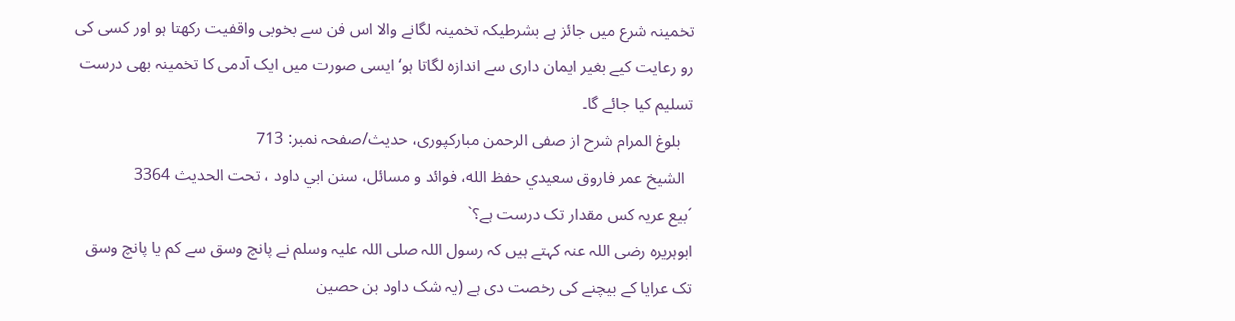تخمینہ شرع میں جائز ہے بشرطیکہ تخمینہ لگانے والا اس فن سے بخوبی واقفیت رکھتا ہو اور کسی کی رو رعایت کیے بغیر ایمان داری سے اندازہ لگاتا ہو‘ ایسی صورت میں ایک آدمی کا تخمینہ بھی درست تسلیم کیا جائے گا۔
   بلوغ المرام شرح از صفی الرحمن مبارکپوری، حدیث/صفحہ نمبر: 713
  الشيخ عمر فاروق سعيدي حفظ الله، فوائد و مسائل، سنن ابي داود ، تحت الحديث 3364
´بیع عریہ کس مقدار تک درست ہے؟`
ابوہریرہ رضی اللہ عنہ کہتے ہیں کہ رسول اللہ صلی اللہ علیہ وسلم نے پانچ وسق سے کم یا پانچ وسق تک عرایا کے بیچنے کی رخصت دی ہے (یہ شک داود بن حصین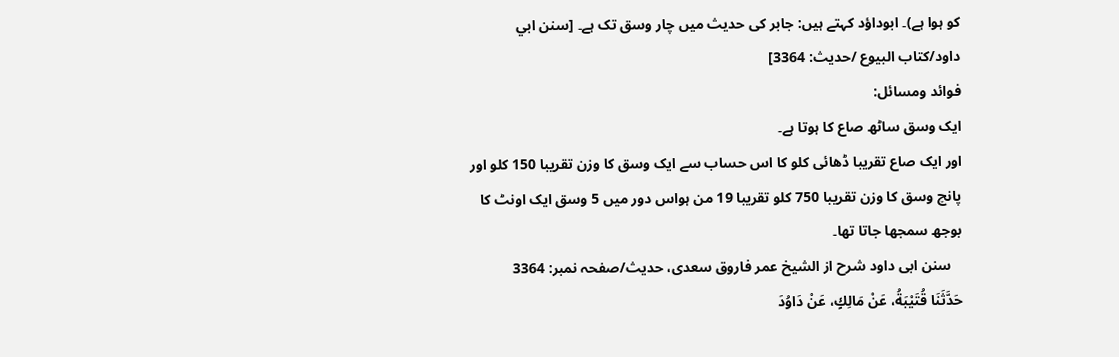کو ہوا ہے)۔ ابوداؤد کہتے ہیں: جابر کی حدیث میں چار وسق تک ہے۔ [سنن ابي داود/كتاب البيوع /حدیث: 3364]
فوائد ومسائل:
ایک وسق ساٹھ صاع کا ہوتا ہے۔
اور ایک صاع تقریبا ڈھائی کلو کا اس حساب سے ایک وسق کا وزن تقریبا 150 کلو اور پانچ وسق کا وزن تقریبا 750 کلو تقریبا 19 من ہواس دور میں 5 وسق ایک اونٹ کا بوجھ سمجھا جاتا تھا۔
   سنن ابی داود شرح از الشیخ عمر فاروق سعدی، حدیث/صفحہ نمبر: 3364
حَدَّثَنَا قُتَيْبَةُ، عَنْ مَالِكٍ، عَنْ دَاوُدَ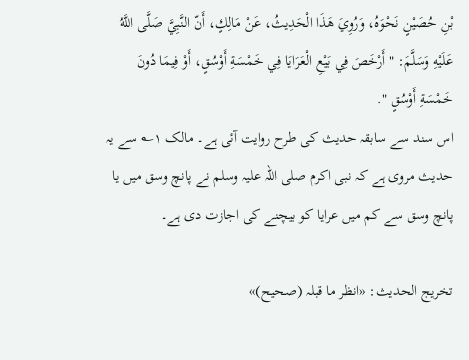بْنِ حُصَيْنٍ نَحْوَهُ، وَرُوِيَ هَذَا الْحَدِيثُ، عَنْ مَالِكٍ، أَنّ النَّبِيَّ صَلَّى اللَّهُ عَلَيْهِ وَسَلَّمَ: " أَرْخَصَ فِي بَيْعِ الْعَرَايَا فِي خَمْسَةِ أَوْسُقٍ، أَوْ فِيمَا دُونَ خَمْسَةِ أَوْسُقٍ ".
اس سند سے سابقہ حدیث کی طرح روایت آئی ہے۔ مالک ۱؎ سے یہ حدیث مروی ہے کہ نبی اکرم صلی اللہ علیہ وسلم نے پانچ وسق میں یا پانچ وسق سے کم میں عرایا کو بیچنے کی اجازت دی ہے۔

تخریج الحدیث: «انظر ما قبلہ (صحیح)»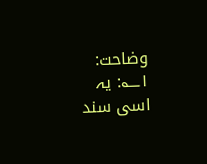وضاحت: ۱؎: یہ اسی سند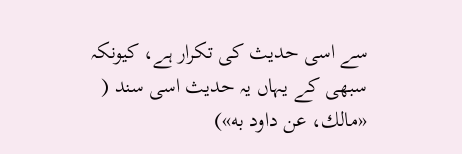سے اسی حدیث کی تکرار ہے، کیونکہ سبھی کے یہاں یہ حدیث اسی سند ( «مالك، عن داود به»)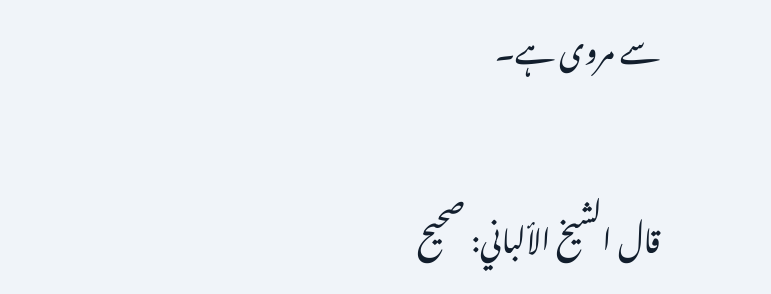سے مروی ہے۔

قال الشيخ الألباني: صحيح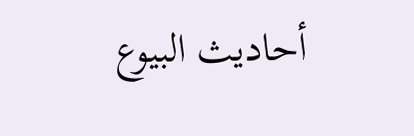أحاديث البيوع